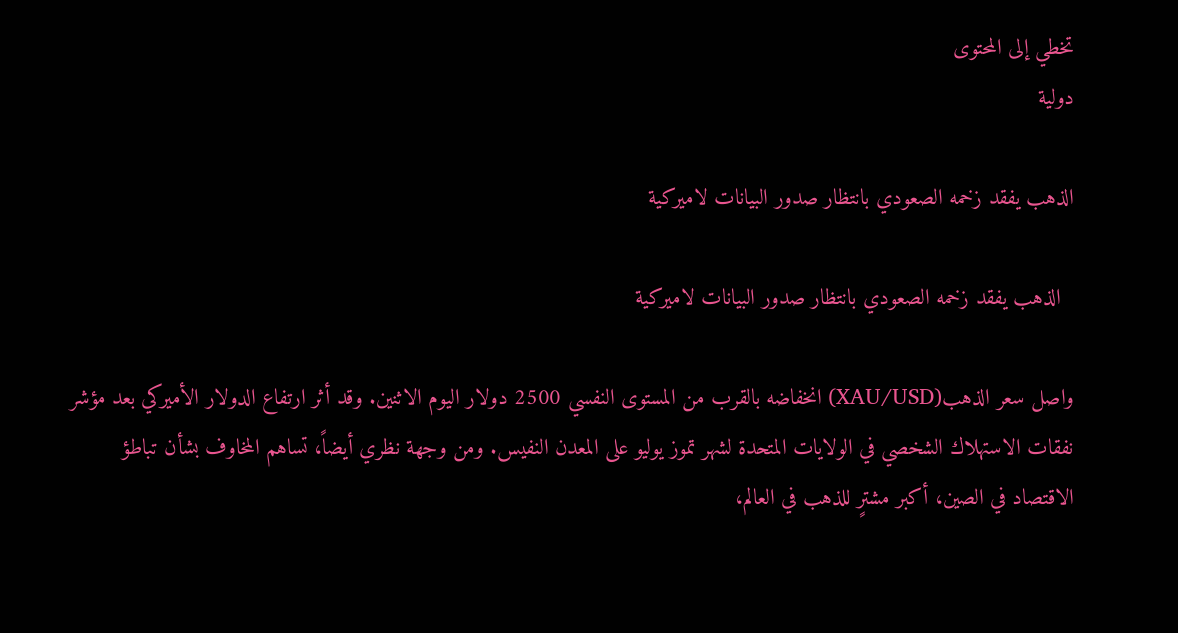تخطي إلى المحتوى
دولية

الذهب يفقد زخمه الصعودي بانتظار صدور البيانات لاميركية

  الذهب يفقد زخمه الصعودي بانتظار صدور البيانات لاميركية

واصل سعر الذهب(XAU/USD) انخفاضه بالقرب من المستوى النفسي 2500 دولار اليوم الاثنين. وقد أثر ارتفاع الدولار الأميركي بعد مؤشر نفقات الاستهلاك الشخصي في الولايات المتحدة لشهر تموز يوليو على المعدن النفيس. ومن وجهة نظري أيضاً، تساهم المخاوف بشأن تباطؤ الاقتصاد في الصين، أكبر مشترٍ للذهب في العالم،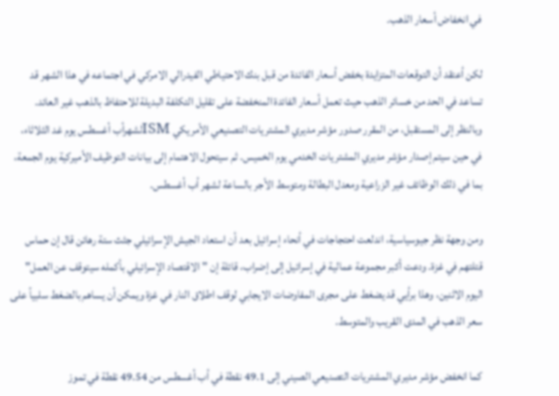في انخفاض أسعار الذهب.

لكن أعتقد أن التوقعات المتزايدة بخفض أسعار الفائدة من قبل بنك الاحتياطي الفيدرالي الامركي في اجتماعه في هذا الشهر قد تساعد في الحد من خسائر الذهب حيث تعمل أسعار الفائدة المنخفضة على تقليل التكلفة البديلة للاحتفاظ بالذهب غير العائد. وبالنظر إلى المستقبل، من المقرر صدور مؤشر مديري المشتريات التصنيعي الأمريكي ISMلشهرأب أغسطس يوم غد الثلاثاء، في حين سيتم إصدار مؤشر مديري المشتريات الخدمي يوم الخميس. ثم سيتحول الاهتمام إلى بيانات التوظيف الأميركية يوم الجمعة، بما في ذلك الوظائف غير الزراعية ومعدل البطالة ومتوسط الأجر بالساعة لشهر أب أغسطس.

ومن وجهة نظر جيوسياسية، اندلعت احتجاجات في أنحاء إسرائيل بعد أن استعاد الجيش الإسرائيلي جثث ستة رهائن قال إن حماس قتلتهم في غزة. ودعت أكبر مجموعة عمالية في إسرائيل إلى إضراب، قائلة إن "الاقتصاد الإسرائيلي بأكمله سيتوقف عن العمل" اليوم الاثنين، وهذا برأيي قد يضغط على مجرى المفاوضات الايجابي لوقف اطلاق النار في غزة ويمكن أن يساهم بالضغط سلبياً على سعر الذهب في المدى القريب والمتوسط.

كما انخفض مؤشر مديري المشتريات التصنيعي الصيني إلى 49.1 نقطة في أب أغسطس من 49.54 نقطة في تموز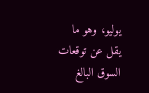يوليو، وهو ما يقل عن توقعات السوق البالغ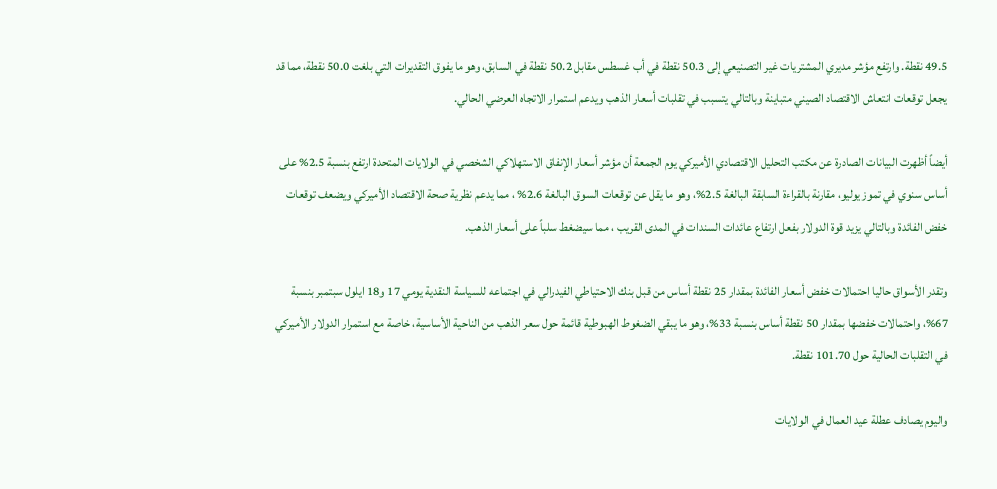49.5 نقطة. وارتفع مؤشر مديري المشتريات غير التصنيعي إلى 50.3 نقطة في أب غسطس مقابل 50.2 نقطة في السابق، وهو ما يفوق التقديرات التي بلغت 50.0 نقطة، مما قد يجعل توقعات انتعاش الاقتصاد الصيني متباينة وبالتالي يتسبب في تقلبات أسعار الذهب ويدعم استمرار الاتجاه العرضي الحالي.

أيضاً أظهرت البيانات الصادرة عن مكتب التحليل الاقتصادي الأميركي يوم الجمعة أن مؤشر أسعار الإنفاق الاستهلاكي الشخصي في الولايات المتحدة ارتفع بنسبة 2.5% على أساس سنوي في تموز يوليو، مقارنة بالقراءة السابقة البالغة 2.5%، وهو ما يقل عن توقعات السوق البالغة 2.6% ، مما يدعم نظرية صحة الاقتصاد الأميركي ويضعف توقعات خفض الفائدة وبالتالي يزيد قوة الدولار بفعل ارتفاع عائدات السندات في المدى القريب ، مما سيضغط سلباً على أسعار الذهب.

وتقدر الأسواق حاليا احتمالات خفض أسعار الفائدة بمقدار 25 نقطة أساس من قبل بنك الاحتياطي الفيدرالي في اجتماعه للسياسة النقدية يومي 17 و18 ايلول سبتمبر بنسبة 67%، واحتمالات خفضها بمقدار 50 نقطة أساس بنسبة 33%، وهو ما يبقي الضغوط الهبوطية قائمة حول سعر الذهب من الناحية الأساسية، خاصة مع استمرار الدولار الأميركي في التقلبات الحالية حول 101.70 نقطة.

واليوم يصادف عطلة عيد العمال في الولايات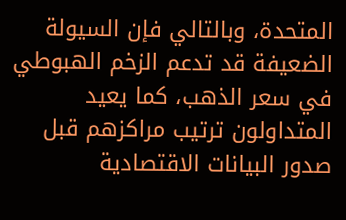المتحدة، وبالتالي فإن السيولة الضعيفة قد تدعم الزخم الهبوطي في سعر الذهب، كما يعيد المتداولون ترتيب مراكزهم قبل صدور البيانات الاقتصادية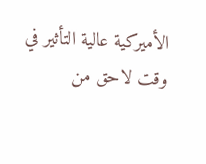الأميركية عالية التأثير في وقت لاحق من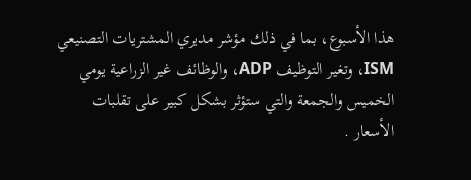هذا الأسبوع، بما في ذلك مؤشر مديري المشتريات التصنيعي ISM، وتغير التوظيف ADP، والوظائف غير الزراعية يومي الخميس والجمعة والتي ستؤثر بشكل كبير على تقلبات الأسعار .